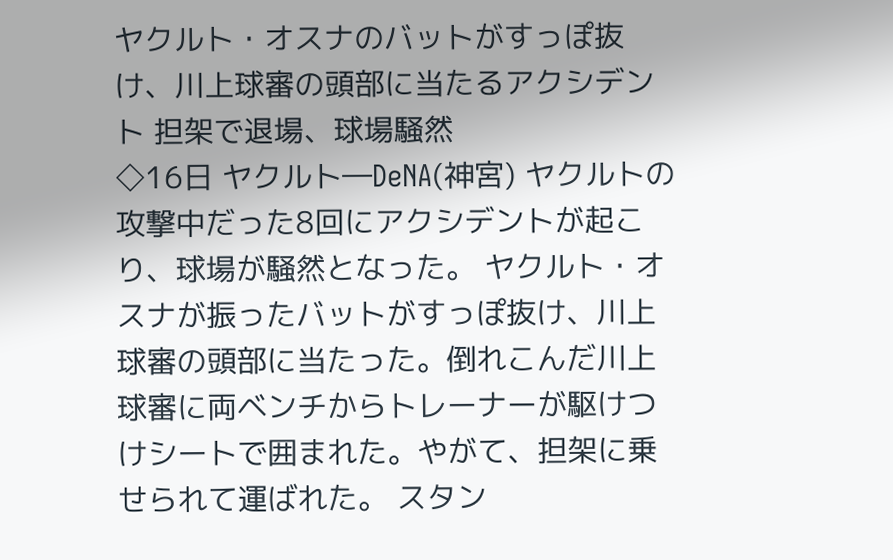ヤクルト・オスナのバットがすっぽ抜け、川上球審の頭部に当たるアクシデント 担架で退場、球場騒然
◇16日 ヤクルト―DeNA(神宮) ヤクルトの攻撃中だった8回にアクシデントが起こり、球場が騒然となった。 ヤクルト・オスナが振ったバットがすっぽ抜け、川上球審の頭部に当たった。倒れこんだ川上球審に両ベンチからトレーナーが駆けつけシートで囲まれた。やがて、担架に乗せられて運ばれた。 スタン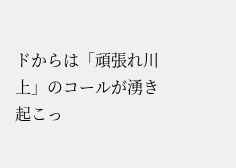ドからは「頑張れ川上」のコールが湧き起こっ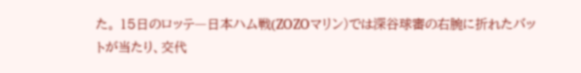た。 15日のロッテ―日本ハム戦(ZOZOマリン)では深谷球審の右腕に折れたバットが当たり、交代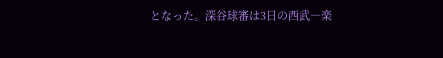となった。深谷球審は3日の西武―楽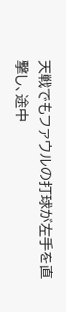天戦でもファウルの打球が左手を直撃し、途中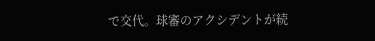で交代。球審のアクシデントが続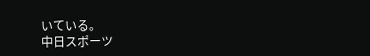いている。
中日スポーツ